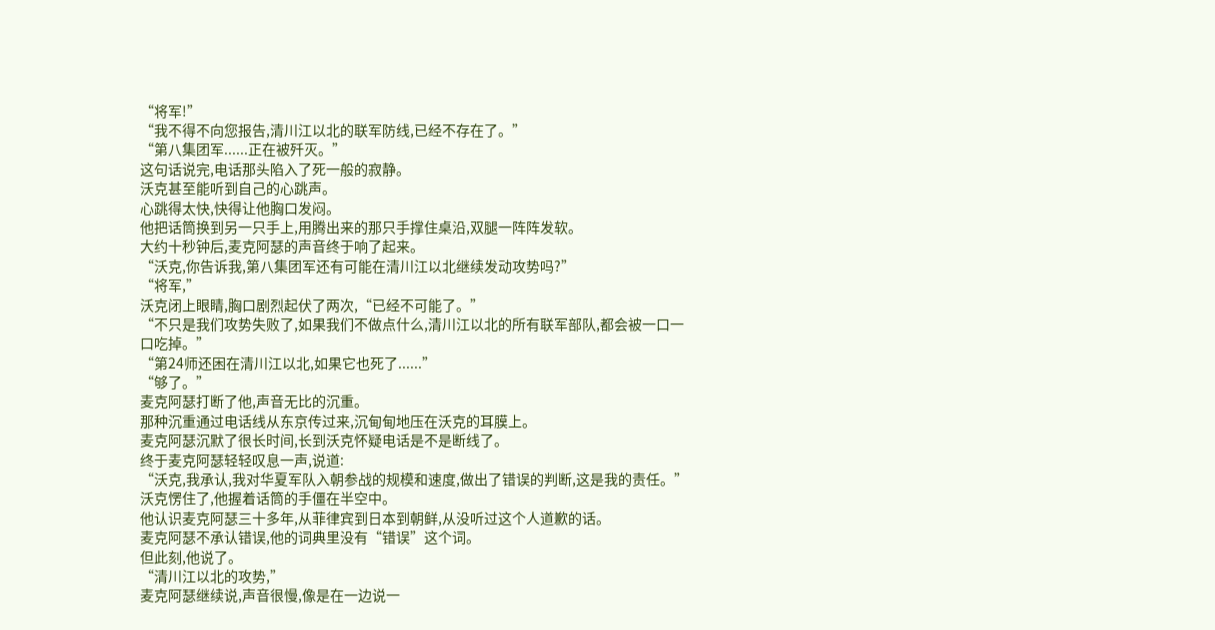“将军!”
“我不得不向您报告,清川江以北的联军防线,已经不存在了。”
“第八集团军......正在被歼灭。”
这句话说完,电话那头陷入了死一般的寂静。
沃克甚至能听到自己的心跳声。
心跳得太快,快得让他胸口发闷。
他把话筒换到另一只手上,用腾出来的那只手撑住桌沿,双腿一阵阵发软。
大约十秒钟后,麦克阿瑟的声音终于响了起来。
“沃克,你告诉我,第八集团军还有可能在清川江以北继续发动攻势吗?”
“将军,”
沃克闭上眼睛,胸口剧烈起伏了两次,“已经不可能了。”
“不只是我们攻势失败了,如果我们不做点什么,清川江以北的所有联军部队,都会被一口一口吃掉。”
“第24师还困在清川江以北,如果它也死了......”
“够了。”
麦克阿瑟打断了他,声音无比的沉重。
那种沉重通过电话线从东京传过来,沉甸甸地压在沃克的耳膜上。
麦克阿瑟沉默了很长时间,长到沃克怀疑电话是不是断线了。
终于麦克阿瑟轻轻叹息一声,说道:
“沃克,我承认,我对华夏军队入朝参战的规模和速度,做出了错误的判断,这是我的责任。”
沃克愣住了,他握着话筒的手僵在半空中。
他认识麦克阿瑟三十多年,从菲律宾到日本到朝鲜,从没听过这个人道歉的话。
麦克阿瑟不承认错误,他的词典里没有“错误”这个词。
但此刻,他说了。
“清川江以北的攻势,”
麦克阿瑟继续说,声音很慢,像是在一边说一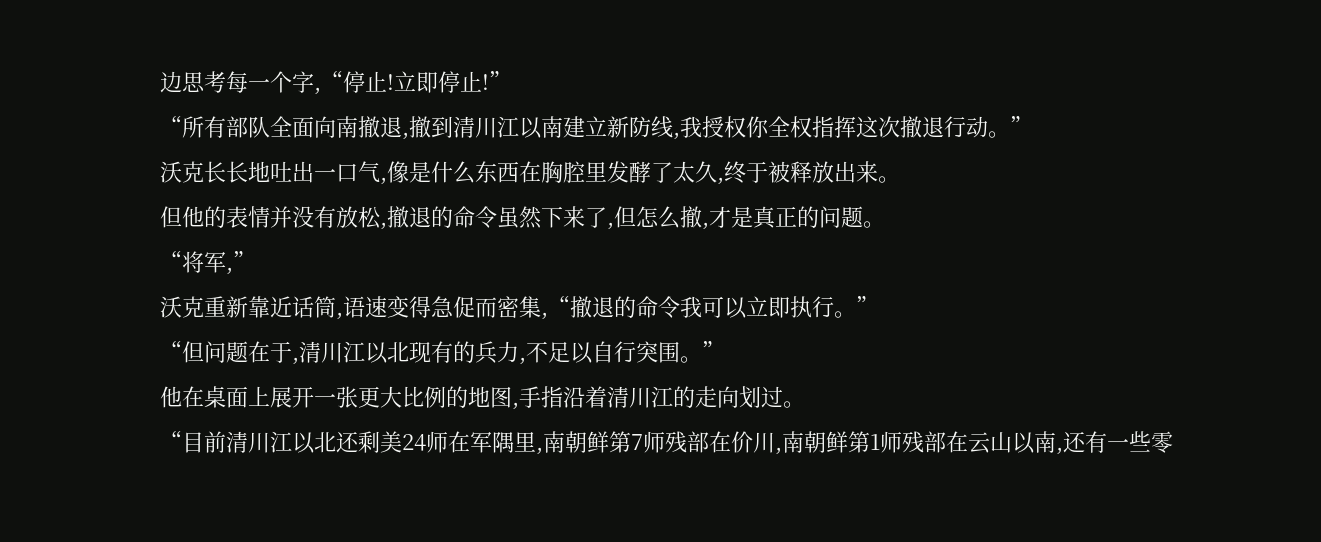边思考每一个字,“停止!立即停止!”
“所有部队全面向南撤退,撤到清川江以南建立新防线,我授权你全权指挥这次撤退行动。”
沃克长长地吐出一口气,像是什么东西在胸腔里发酵了太久,终于被释放出来。
但他的表情并没有放松,撤退的命令虽然下来了,但怎么撤,才是真正的问题。
“将军,”
沃克重新靠近话筒,语速变得急促而密集,“撤退的命令我可以立即执行。”
“但问题在于,清川江以北现有的兵力,不足以自行突围。”
他在桌面上展开一张更大比例的地图,手指沿着清川江的走向划过。
“目前清川江以北还剩美24师在军隅里,南朝鲜第7师残部在价川,南朝鲜第1师残部在云山以南,还有一些零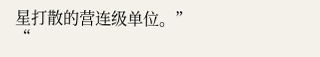星打散的营连级单位。”
“